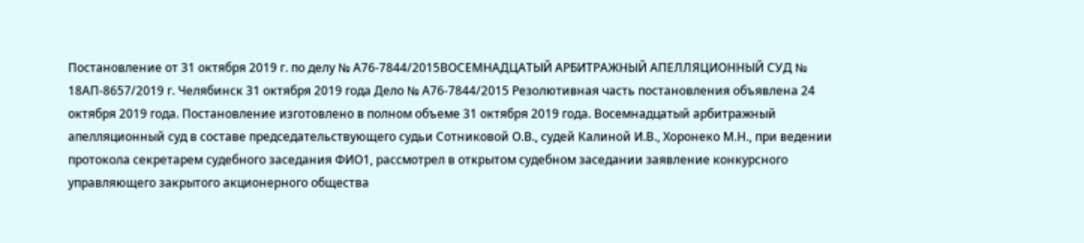Постановление от 31 октября 2019 г. по делу № А76-7844/2015ВОСЕМНАДЦАТЫЙ АРБИТРАЖНЫЙ АПЕЛЛЯЦИОННЫЙ СУД № 18АП-8657/2019 г. Челябинск 31 октября 2019 года Дело № А76-7844/2015 Резолютивная часть постановления объявлена 24 октября 2019 года. Постановление изготовлено в полном объеме 31 октября 2019 года. Восемнадцатый арбитражный апелляционный суд в составе председательствующего судьи Сотниковой О.В., судей Калиной И.В., Хоронеко М.Н., при ведении протокола секретарем судебного заседания ФИО1, рассмотрел в открытом судебном заседании заявление конкурсного управляющего закрытого акционерного общества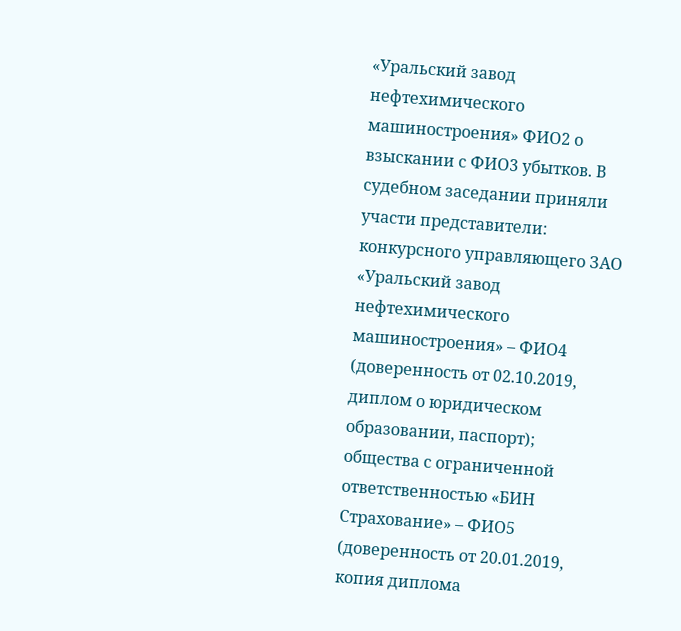«Уральский завод нефтехимического машиностроения» ФИО2 о взыскании с ФИО3 убытков. В судебном заседании приняли участи представители: конкурсного управляющего ЗАО «Уральский завод нефтехимического машиностроения» – ФИО4 (доверенность от 02.10.2019, диплом о юридическом образовании, паспорт); общества с ограниченной ответственностью «БИН Страхование» – ФИО5 (доверенность от 20.01.2019, копия диплома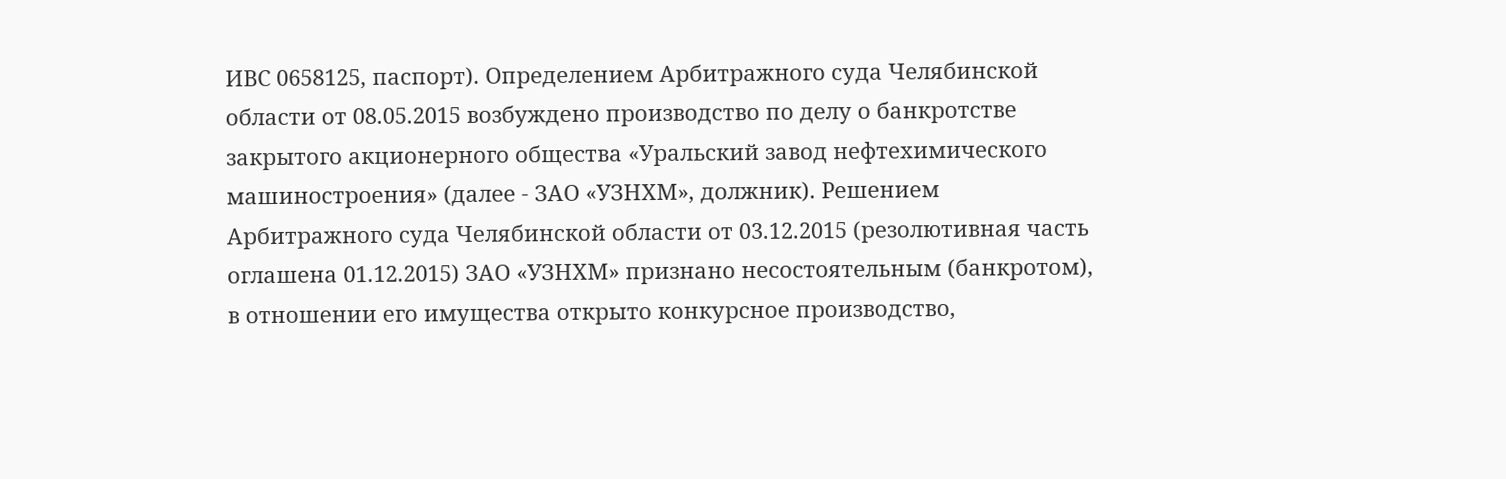ИВС 0658125, паспорт). Определением Арбитражного суда Челябинской области от 08.05.2015 возбуждено производство по делу о банкротстве закрытого акционерного общества «Уральский завод нефтехимического машиностроения» (далее - ЗАО «УЗНХМ», должник). Решением Арбитражного суда Челябинской области от 03.12.2015 (резолютивная часть оглашена 01.12.2015) ЗАО «УЗНХМ» признано несостоятельным (банкротом), в отношении его имущества открыто конкурсное производство,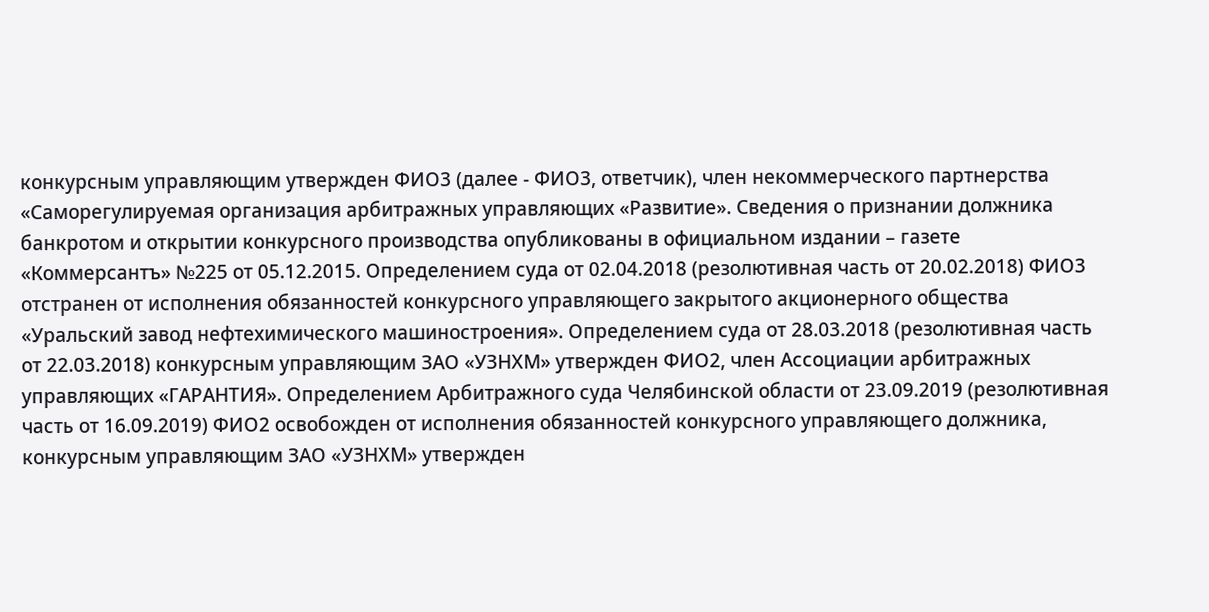конкурсным управляющим утвержден ФИО3 (далее - ФИО3, ответчик), член некоммерческого партнерства «Саморегулируемая организация арбитражных управляющих «Развитие». Сведения о признании должника банкротом и открытии конкурсного производства опубликованы в официальном издании – газете «Коммерсантъ» №225 от 05.12.2015. Определением суда от 02.04.2018 (резолютивная часть от 20.02.2018) ФИО3 отстранен от исполнения обязанностей конкурсного управляющего закрытого акционерного общества «Уральский завод нефтехимического машиностроения». Определением суда от 28.03.2018 (резолютивная часть от 22.03.2018) конкурсным управляющим ЗАО «УЗНХМ» утвержден ФИО2, член Ассоциации арбитражных управляющих «ГАРАНТИЯ». Определением Арбитражного суда Челябинской области от 23.09.2019 (резолютивная часть от 16.09.2019) ФИО2 освобожден от исполнения обязанностей конкурсного управляющего должника, конкурсным управляющим ЗАО «УЗНХМ» утвержден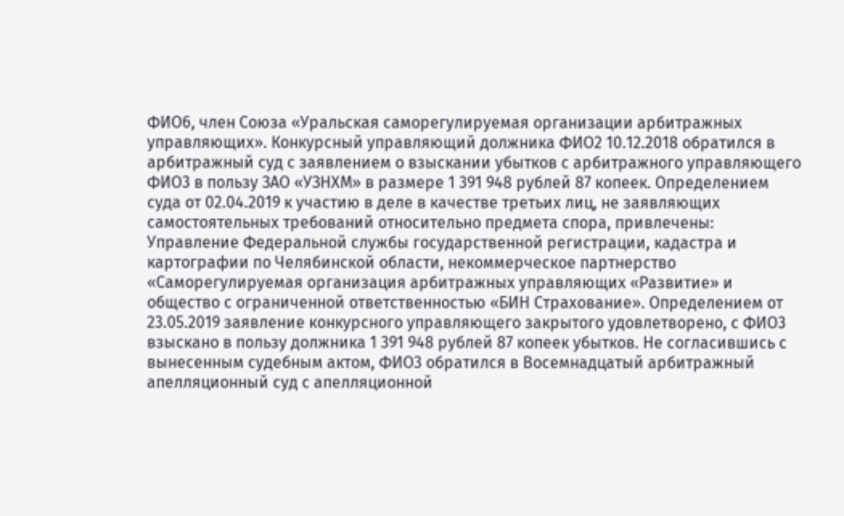ФИО6, член Союза «Уральская саморегулируемая организации арбитражных управляющих». Конкурсный управляющий должника ФИО2 10.12.2018 обратился в арбитражный суд с заявлением о взыскании убытков с арбитражного управляющего ФИО3 в пользу ЗАО «УЗНХМ» в размере 1 391 948 рублей 87 копеек. Определением суда от 02.04.2019 к участию в деле в качестве третьих лиц, не заявляющих самостоятельных требований относительно предмета спора, привлечены: Управление Федеральной службы государственной регистрации, кадастра и картографии по Челябинской области, некоммерческое партнерство «Саморегулируемая организация арбитражных управляющих «Развитие» и общество с ограниченной ответственностью «БИН Страхование». Определением от 23.05.2019 заявление конкурсного управляющего закрытого удовлетворено, с ФИО3 взыскано в пользу должника 1 391 948 рублей 87 копеек убытков. Не согласившись с вынесенным судебным актом, ФИО3 обратился в Восемнадцатый арбитражный апелляционный суд с апелляционной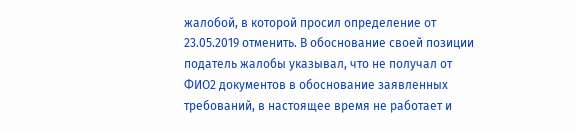жалобой, в которой просил определение от 23.05.2019 отменить. В обоснование своей позиции податель жалобы указывал, что не получал от ФИО2 документов в обоснование заявленных требований, в настоящее время не работает и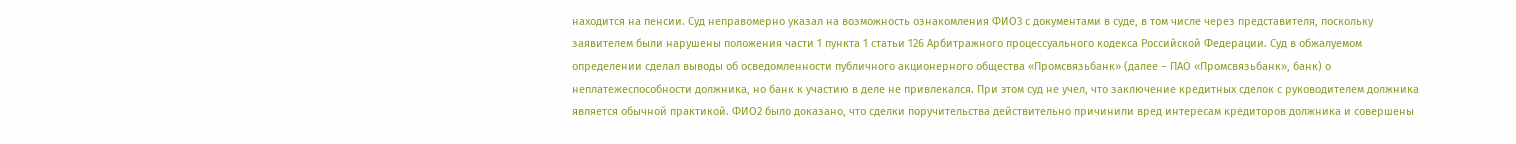находится на пенсии. Суд неправомерно указал на возможность ознакомления ФИО3 с документами в суде, в том числе через представителя, поскольку заявителем были нарушены положения части 1 пункта 1 статьи 126 Арбитражного процессуального кодекса Российской Федерации. Суд в обжалуемом определении сделал выводы об осведомленности публичного акционерного общества «Промсвязьбанк» (далее – ПАО «Промсвязьбанк», банк) о неплатежеспособности должника, но банк к участию в деле не привлекался. При этом суд не учел, что заключение кредитных сделок с руководителем должника является обычной практикой. ФИО2 было доказано, что сделки поручительства действительно причинили вред интересам кредиторов должника и совершены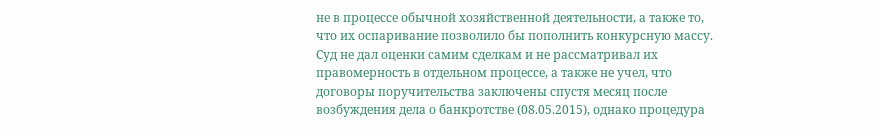не в процессе обычной хозяйственной деятельности, а также то, что их оспаривание позволило бы пополнить конкурсную массу. Суд не дал оценки самим сделкам и не рассматривал их правомерность в отдельном процессе, а также не учел, что договоры поручительства заключены спустя месяц после возбуждения дела о банкротстве (08.05.2015), однако процедура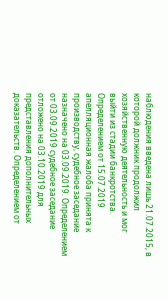наблюдения введена лишь 21.07.2015, в которой должник продолжил хозяйственную деятельность и мог выйти из стадии банкротства. Определением от 15.07.2019 апелляционная жалоба принята к производству, судебное заседание назначено на 03.09.2019. Определением от 03.09.2019 судебное заседание отложено на 03.10.2019 для представления дополнительных доказательств. Определением от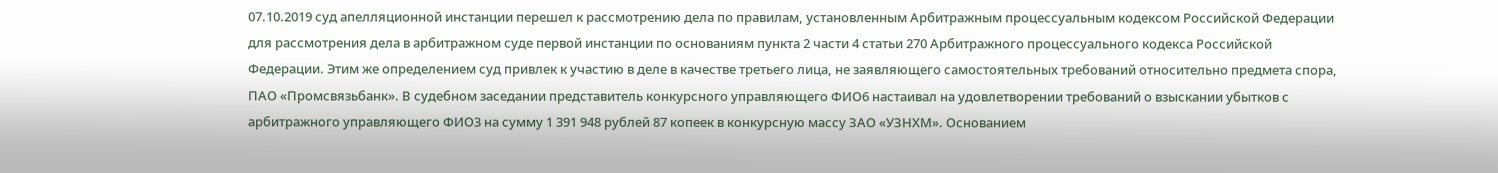07.10.2019 суд апелляционной инстанции перешел к рассмотрению дела по правилам, установленным Арбитражным процессуальным кодексом Российской Федерации для рассмотрения дела в арбитражном суде первой инстанции по основаниям пункта 2 части 4 статьи 270 Арбитражного процессуального кодекса Российской Федерации. Этим же определением суд привлек к участию в деле в качестве третьего лица, не заявляющего самостоятельных требований относительно предмета спора, ПАО «Промсвязьбанк». В судебном заседании представитель конкурсного управляющего ФИО6 настаивал на удовлетворении требований о взыскании убытков с арбитражного управляющего ФИО3 на сумму 1 391 948 рублей 87 копеек в конкурсную массу ЗАО «УЗНХМ». Основанием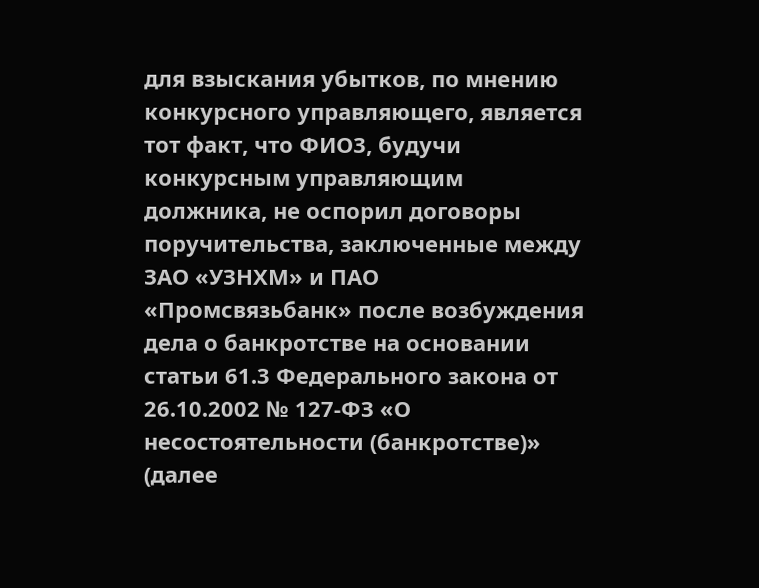для взыскания убытков, по мнению конкурсного управляющего, является тот факт, что ФИО3, будучи конкурсным управляющим должника, не оспорил договоры поручительства, заключенные между ЗАО «УЗНХМ» и ПАО «Промсвязьбанк» после возбуждения дела о банкротстве на основании статьи 61.3 Федерального закона от 26.10.2002 № 127-ФЗ «О несостоятельности (банкротстве)» (далее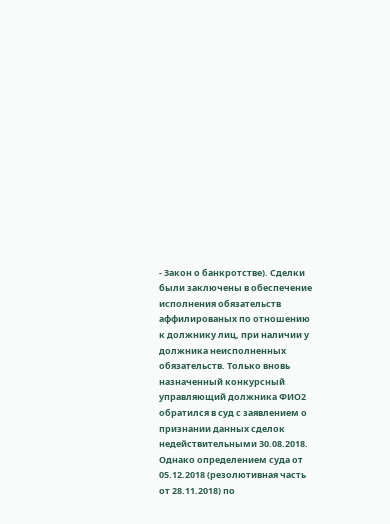- Закон о банкротстве). Сделки были заключены в обеспечение исполнения обязательств аффилированых по отношению к должнику лиц, при наличии у должника неисполненных обязательств. Только вновь назначенный конкурсный управляющий должника ФИО2 обратился в суд с заявлением о признании данных сделок недействительными 30.08.2018. Однако определением суда от 05.12.2018 (резолютивная часть от 28.11.2018) по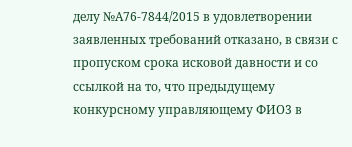делу №А76-7844/2015 в удовлетворении заявленных требований отказано, в связи с пропуском срока исковой давности и со ссылкой на то, что предыдущему конкурсному управляющему ФИО3 в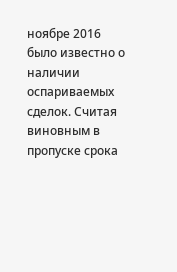ноябре 2016 было известно о наличии оспариваемых сделок. Считая виновным в пропуске срока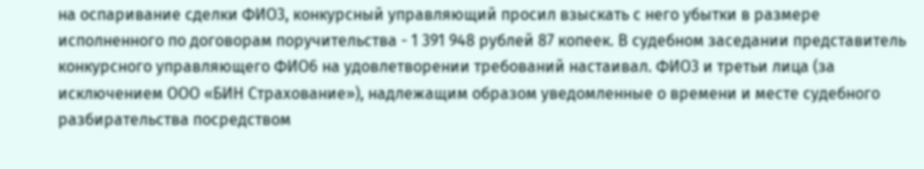на оспаривание сделки ФИО3, конкурсный управляющий просил взыскать с него убытки в размере исполненного по договорам поручительства - 1 391 948 рублей 87 копеек. В судебном заседании представитель конкурсного управляющего ФИО6 на удовлетворении требований настаивал. ФИО3 и третьи лица (за исключением ООО «БИН Страхование»), надлежащим образом уведомленные о времени и месте судебного разбирательства посредством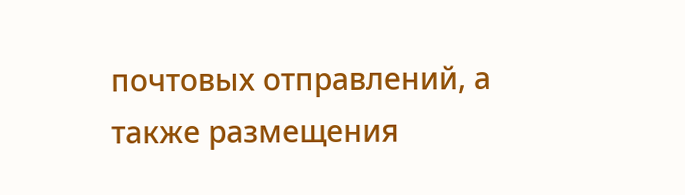почтовых отправлений, а также размещения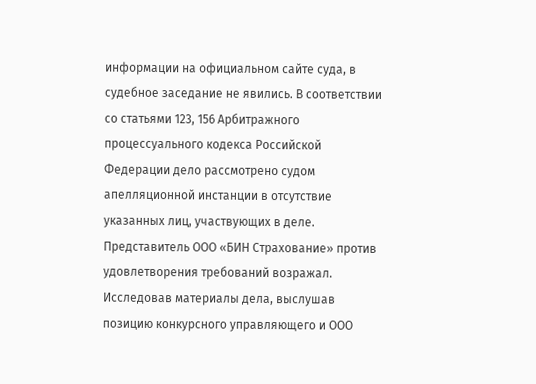информации на официальном сайте суда, в судебное заседание не явились. В соответствии со статьями 123, 156 Арбитражного процессуального кодекса Российской Федерации дело рассмотрено судом апелляционной инстанции в отсутствие указанных лиц, участвующих в деле. Представитель ООО «БИН Страхование» против удовлетворения требований возражал. Исследовав материалы дела, выслушав позицию конкурсного управляющего и ООО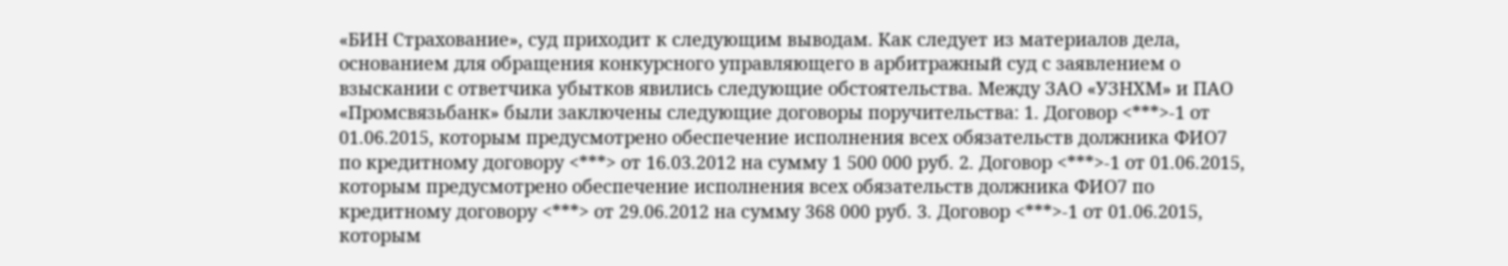«БИН Страхование», суд приходит к следующим выводам. Как следует из материалов дела, основанием для обращения конкурсного управляющего в арбитражный суд с заявлением о взыскании с ответчика убытков явились следующие обстоятельства. Между ЗАО «УЗНХМ» и ПАО «Промсвязьбанк» были заключены следующие договоры поручительства: 1. Договор <***>-1 от 01.06.2015, которым предусмотрено обеспечение исполнения всех обязательств должника ФИО7 по кредитному договору <***> от 16.03.2012 на сумму 1 500 000 руб. 2. Договор <***>-1 от 01.06.2015, которым предусмотрено обеспечение исполнения всех обязательств должника ФИО7 по кредитному договору <***> от 29.06.2012 на сумму 368 000 руб. 3. Договор <***>-1 от 01.06.2015, которым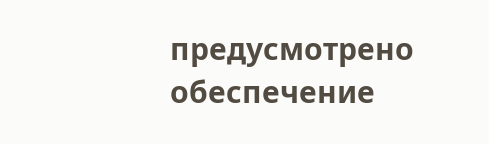предусмотрено обеспечение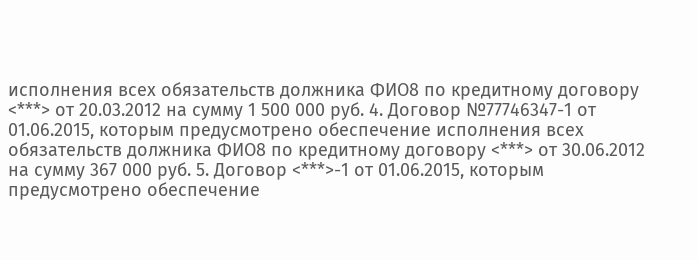исполнения всех обязательств должника ФИО8 по кредитному договору <***> от 20.03.2012 на сумму 1 500 000 руб. 4. Договор №77746347-1 от 01.06.2015, которым предусмотрено обеспечение исполнения всех обязательств должника ФИО8 по кредитному договору <***> от 30.06.2012 на сумму 367 000 руб. 5. Договор <***>-1 от 01.06.2015, которым предусмотрено обеспечение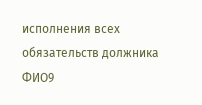исполнения всех обязательств должника ФИО9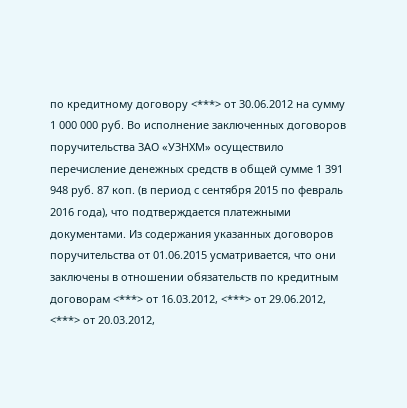по кредитному договору <***> от 30.06.2012 на сумму 1 000 000 руб. Во исполнение заключенных договоров поручительства ЗАО «УЗНХМ» осуществило перечисление денежных средств в общей сумме 1 391 948 руб. 87 коп. (в период с сентября 2015 по февраль 2016 года), что подтверждается платежными документами. Из содержания указанных договоров поручительства от 01.06.2015 усматривается, что они заключены в отношении обязательств по кредитным договорам <***> от 16.03.2012, <***> от 29.06.2012, <***> от 20.03.2012,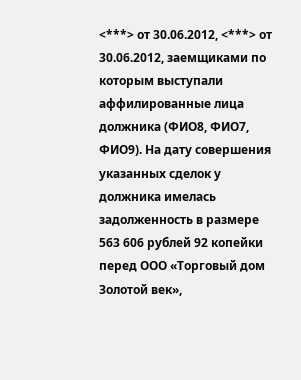<***> от 30.06.2012, <***> от 30.06.2012, заемщиками по которым выступали аффилированные лица должника (ФИО8, ФИО7, ФИО9). На дату совершения указанных сделок у должника имелась задолженность в размере 563 606 рублей 92 копейки перед ООО «Торговый дом Золотой век»,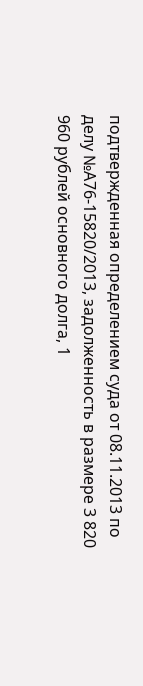подтвержденная определением суда от 08.11.2013 по делу №А76-15820/2013, задолженность в размере 3 820 960 рублей основного долга, 1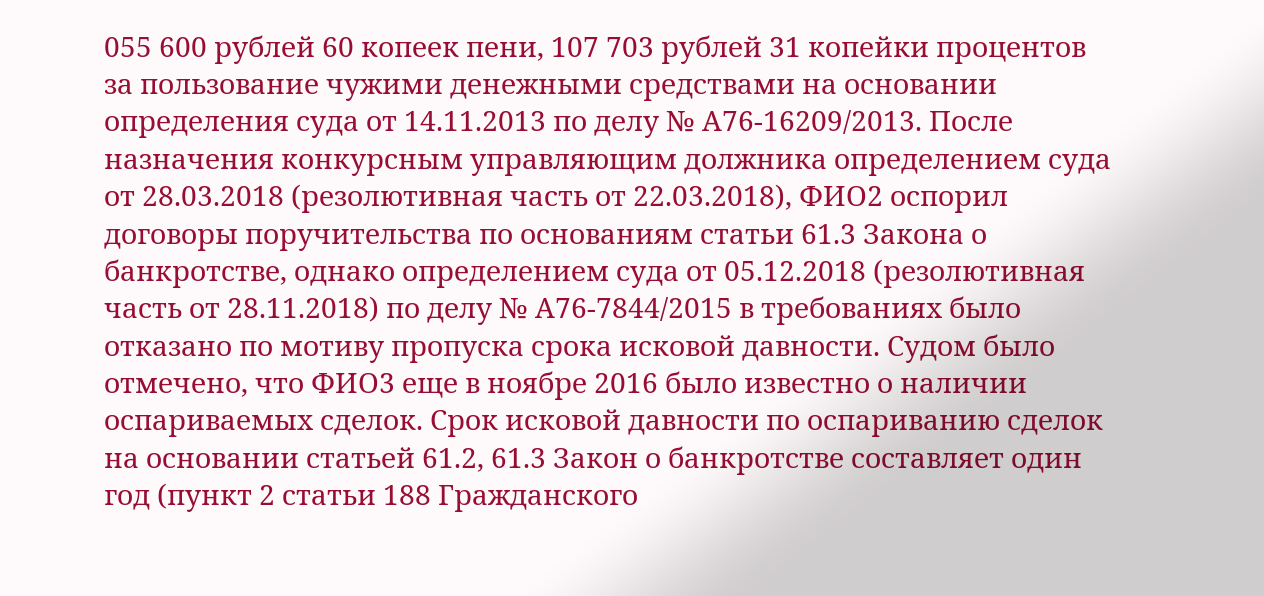055 600 рублей 60 копеек пени, 107 703 рублей 31 копейки процентов за пользование чужими денежными средствами на основании определения суда от 14.11.2013 по делу № А76-16209/2013. После назначения конкурсным управляющим должника определением суда от 28.03.2018 (резолютивная часть от 22.03.2018), ФИО2 оспорил договоры поручительства по основаниям статьи 61.3 Закона о банкротстве, однако определением суда от 05.12.2018 (резолютивная часть от 28.11.2018) по делу № А76-7844/2015 в требованиях было отказано по мотиву пропуска срока исковой давности. Судом было отмечено, что ФИО3 еще в ноябре 2016 было известно о наличии оспариваемых сделок. Срок исковой давности по оспариванию сделок на основании статьей 61.2, 61.3 Закон о банкротстве составляет один год (пункт 2 статьи 188 Гражданского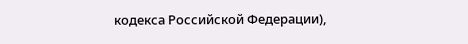кодекса Российской Федерации),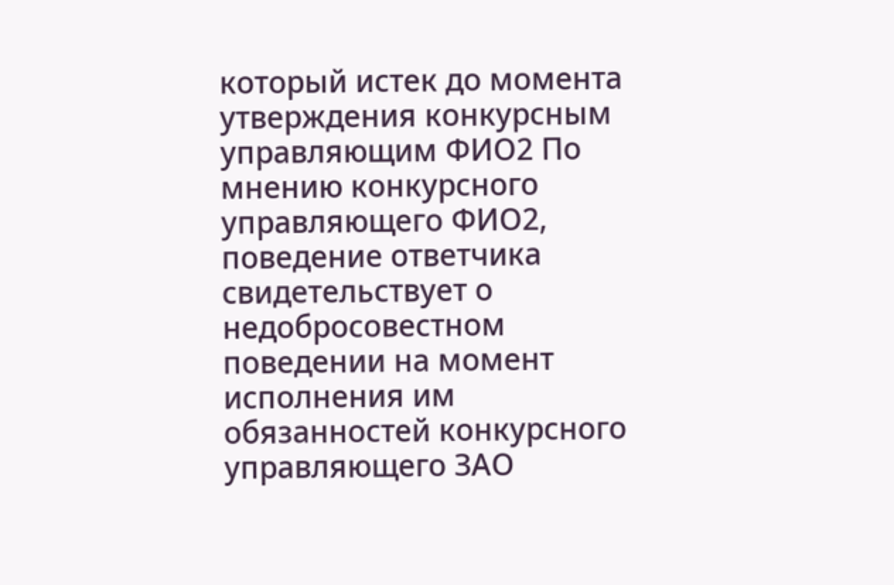который истек до момента утверждения конкурсным управляющим ФИО2 По мнению конкурсного управляющего ФИО2, поведение ответчика свидетельствует о недобросовестном поведении на момент исполнения им обязанностей конкурсного управляющего ЗАО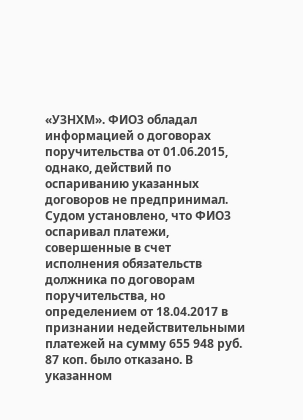«УЗНХМ». ФИО3 обладал информацией о договорах поручительства от 01.06.2015, однако, действий по оспариванию указанных договоров не предпринимал. Судом установлено, что ФИО3 оспаривал платежи, совершенные в счет исполнения обязательств должника по договорам поручительства, но определением от 18.04.2017 в признании недействительными платежей на сумму 655 948 руб. 87 коп. было отказано. В указанном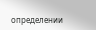определении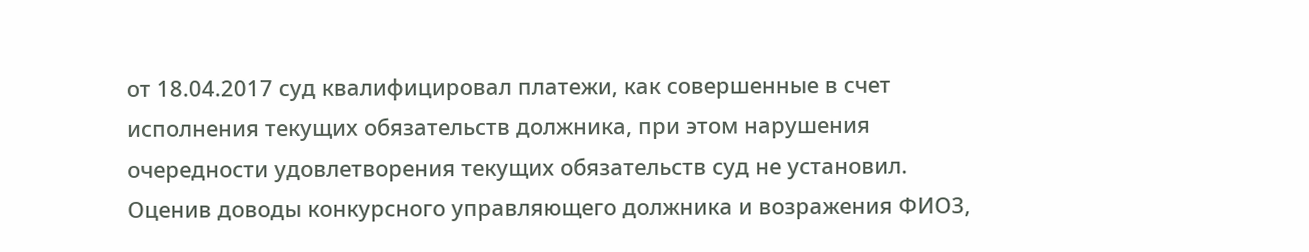от 18.04.2017 суд квалифицировал платежи, как совершенные в счет исполнения текущих обязательств должника, при этом нарушения очередности удовлетворения текущих обязательств суд не установил. Оценив доводы конкурсного управляющего должника и возражения ФИО3,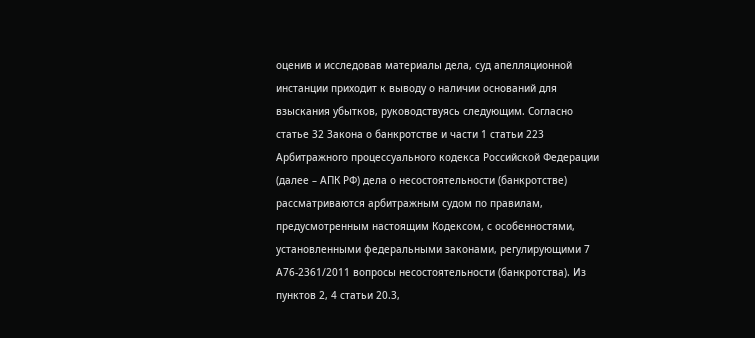оценив и исследовав материалы дела, суд апелляционной инстанции приходит к выводу о наличии оснований для взыскания убытков, руководствуясь следующим. Согласно статье 32 Закона о банкротстве и части 1 статьи 223 Арбитражного процессуального кодекса Российской Федерации (далее – АПК РФ) дела о несостоятельности (банкротстве) рассматриваются арбитражным судом по правилам, предусмотренным настоящим Кодексом, с особенностями, установленными федеральными законами, регулирующими 7 А76-2361/2011 вопросы несостоятельности (банкротства). Из пунктов 2, 4 статьи 20.3,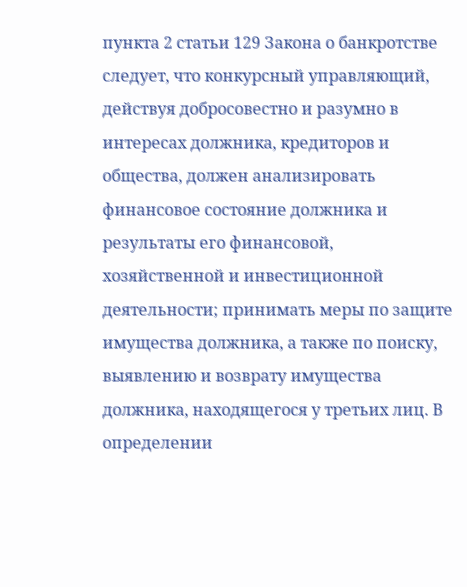пункта 2 статьи 129 Закона о банкротстве следует, что конкурсный управляющий, действуя добросовестно и разумно в интересах должника, кредиторов и общества, должен анализировать финансовое состояние должника и результаты его финансовой, хозяйственной и инвестиционной деятельности; принимать меры по защите имущества должника, а также по поиску, выявлению и возврату имущества должника, находящегося у третьих лиц. В определении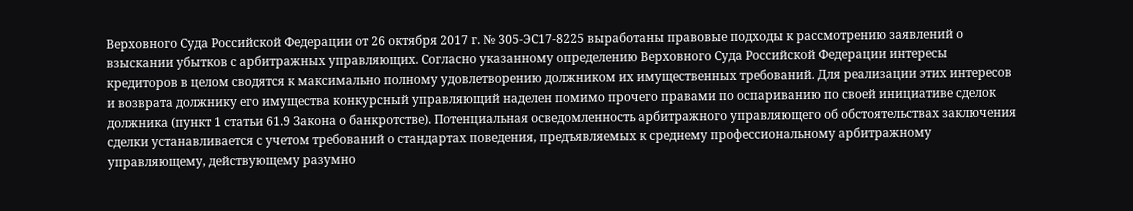Верховного Суда Российской Федерации от 26 октября 2017 г. № 305-ЭС17-8225 выработаны правовые подходы к рассмотрению заявлений о взыскании убытков с арбитражных управляющих. Согласно указанному определению Верховного Суда Российской Федерации интересы кредиторов в целом сводятся к максимально полному удовлетворению должником их имущественных требований. Для реализации этих интересов и возврата должнику его имущества конкурсный управляющий наделен помимо прочего правами по оспариванию по своей инициативе сделок должника (пункт 1 статьи 61.9 Закона о банкротстве). Потенциальная осведомленность арбитражного управляющего об обстоятельствах заключения сделки устанавливается с учетом требований о стандартах поведения, предъявляемых к среднему профессиональному арбитражному управляющему, действующему разумно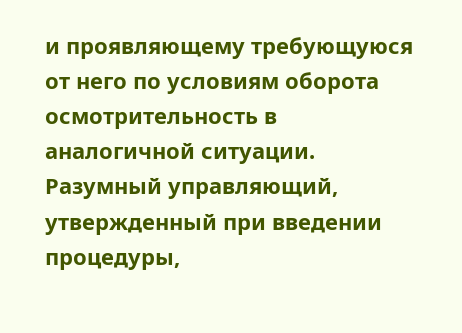и проявляющему требующуюся от него по условиям оборота осмотрительность в аналогичной ситуации. Разумный управляющий, утвержденный при введении процедуры,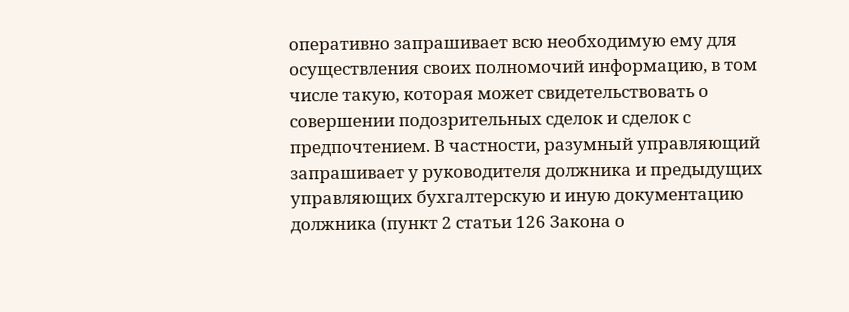оперативно запрашивает всю необходимую ему для осуществления своих полномочий информацию, в том числе такую, которая может свидетельствовать о совершении подозрительных сделок и сделок с предпочтением. В частности, разумный управляющий запрашивает у руководителя должника и предыдущих управляющих бухгалтерскую и иную документацию должника (пункт 2 статьи 126 Закона о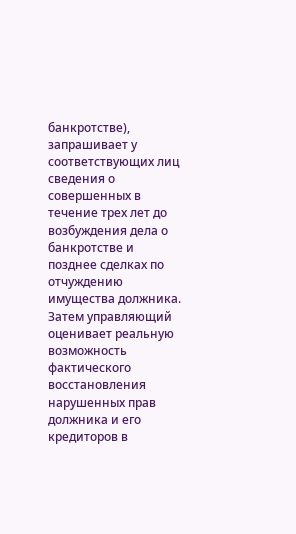банкротстве), запрашивает у соответствующих лиц сведения о совершенных в течение трех лет до возбуждения дела о банкротстве и позднее сделках по отчуждению имущества должника. Затем управляющий оценивает реальную возможность фактического восстановления нарушенных прав должника и его кредиторов в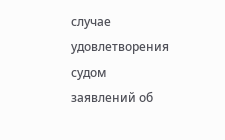случае удовлетворения судом заявлений об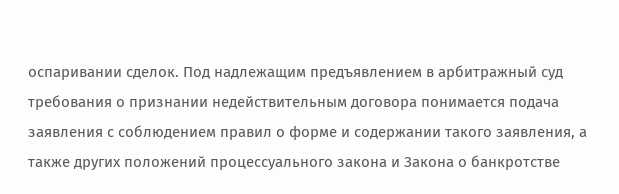оспаривании сделок. Под надлежащим предъявлением в арбитражный суд требования о признании недействительным договора понимается подача заявления с соблюдением правил о форме и содержании такого заявления, а также других положений процессуального закона и Закона о банкротстве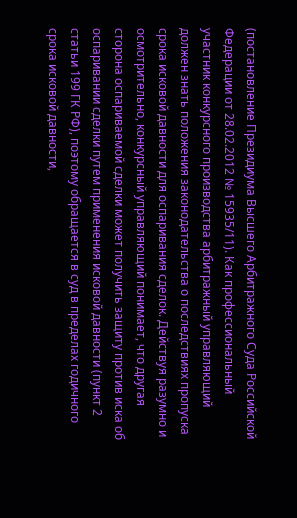(постановление Президиума Высшего Арбитражного Суда Российской Федерации от 28.02.2012 № 15935/11). Как профессиональный участник конкурсного производства арбитражный управляющий должен знать положения законодательства о последствиях пропуска срока исковой давности для оспаривания сделок. Действуя разумно и осмотрительно, конкурсный управляющий понимает, что другая сторона оспариваемой сделки может получить защиту против иска об оспаривании сделки путем применения исковой давности (пункт 2 статьи 199 ГК РФ), поэтому обращается в суд в пределах годичного срока исковой давности,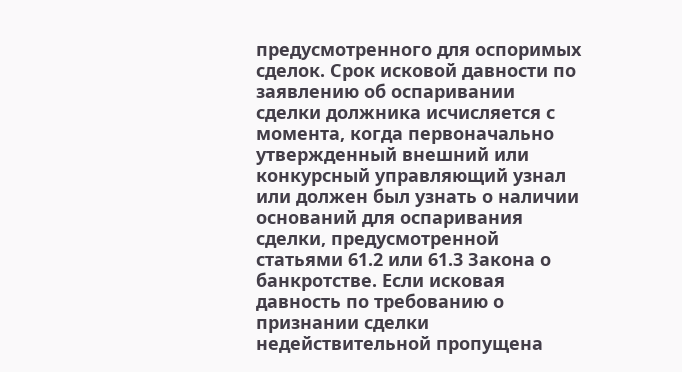предусмотренного для оспоримых сделок. Срок исковой давности по заявлению об оспаривании сделки должника исчисляется с момента, когда первоначально утвержденный внешний или конкурсный управляющий узнал или должен был узнать о наличии оснований для оспаривания сделки, предусмотренной статьями 61.2 или 61.3 Закона о банкротстве. Если исковая давность по требованию о признании сделки недействительной пропущена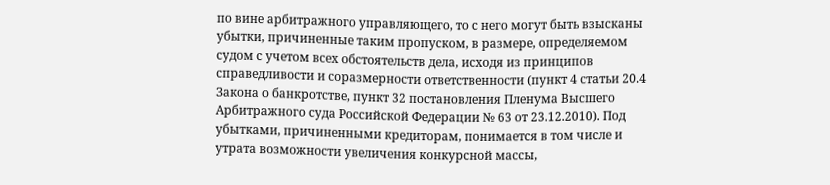по вине арбитражного управляющего, то с него могут быть взысканы убытки, причиненные таким пропуском, в размере, определяемом судом с учетом всех обстоятельств дела, исходя из принципов справедливости и соразмерности ответственности (пункт 4 статьи 20.4 Закона о банкротстве, пункт 32 постановления Пленума Высшего Арбитражного суда Российской Федерации № 63 от 23.12.2010). Под убытками, причиненными кредиторам, понимается в том числе и утрата возможности увеличения конкурсной массы,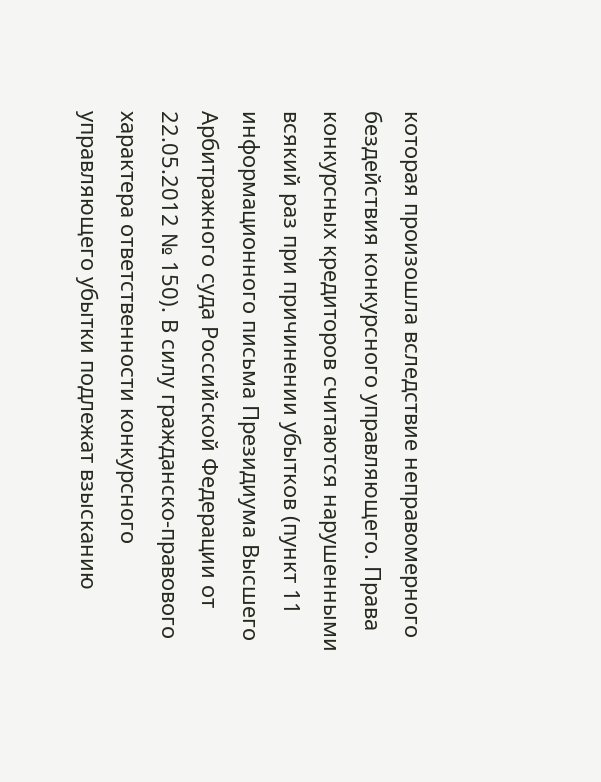которая произошла вследствие неправомерного бездействия конкурсного управляющего. Права конкурсных кредиторов считаются нарушенными всякий раз при причинении убытков (пункт 11 информационного письма Президиума Высшего Арбитражного суда Российской Федерации от 22.05.2012 № 150). В силу гражданско-правового характера ответственности конкурсного управляющего убытки подлежат взысканию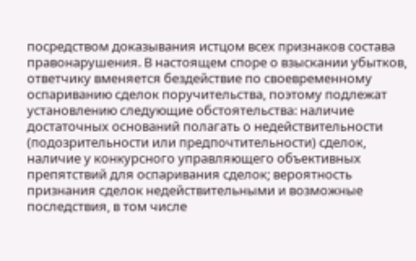посредством доказывания истцом всех признаков состава правонарушения. В настоящем споре о взыскании убытков, ответчику вменяется бездействие по своевременному оспариванию сделок поручительства, поэтому подлежат установлению следующие обстоятельства: наличие достаточных оснований полагать о недействительности (подозрительности или предпочтительности) сделок, наличие у конкурсного управляющего объективных препятствий для оспаривания сделок; вероятность признания сделок недействительными и возможные последствия, в том числе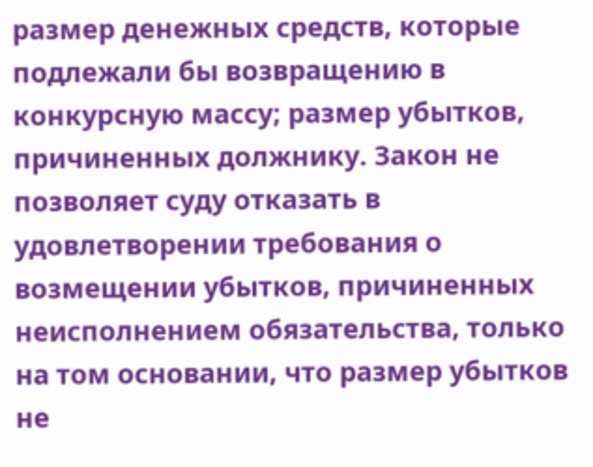размер денежных средств, которые подлежали бы возвращению в конкурсную массу; размер убытков, причиненных должнику. Закон не позволяет суду отказать в удовлетворении требования о возмещении убытков, причиненных неисполнением обязательства, только на том основании, что размер убытков не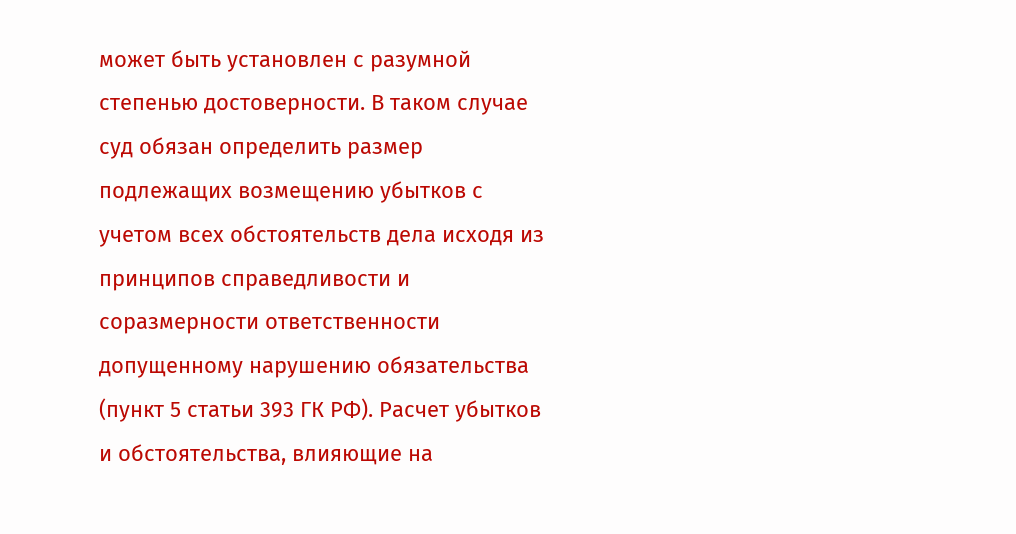может быть установлен с разумной степенью достоверности. В таком случае суд обязан определить размер подлежащих возмещению убытков с учетом всех обстоятельств дела исходя из принципов справедливости и соразмерности ответственности допущенному нарушению обязательства (пункт 5 статьи 393 ГК РФ). Расчет убытков и обстоятельства, влияющие на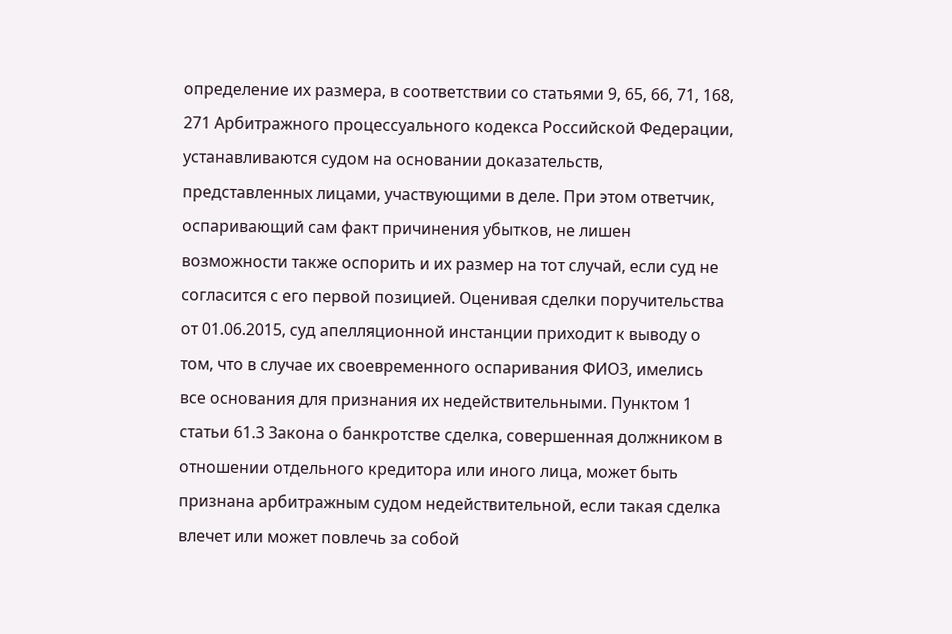определение их размера, в соответствии со статьями 9, 65, 66, 71, 168, 271 Арбитражного процессуального кодекса Российской Федерации, устанавливаются судом на основании доказательств, представленных лицами, участвующими в деле. При этом ответчик, оспаривающий сам факт причинения убытков, не лишен возможности также оспорить и их размер на тот случай, если суд не согласится с его первой позицией. Оценивая сделки поручительства от 01.06.2015, суд апелляционной инстанции приходит к выводу о том, что в случае их своевременного оспаривания ФИО3, имелись все основания для признания их недействительными. Пунктом 1 статьи 61.3 Закона о банкротстве сделка, совершенная должником в отношении отдельного кредитора или иного лица, может быть признана арбитражным судом недействительной, если такая сделка влечет или может повлечь за собой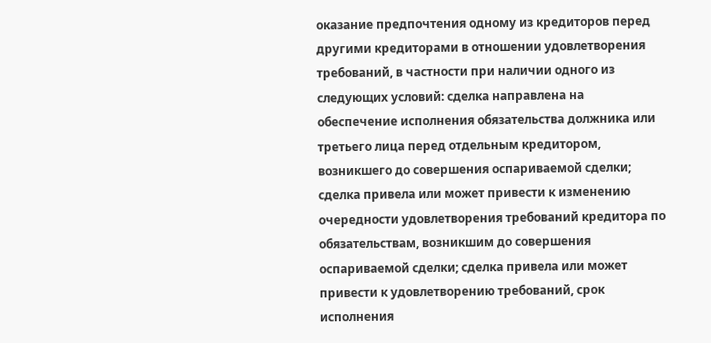оказание предпочтения одному из кредиторов перед другими кредиторами в отношении удовлетворения требований, в частности при наличии одного из следующих условий: сделка направлена на обеспечение исполнения обязательства должника или третьего лица перед отдельным кредитором, возникшего до совершения оспариваемой сделки; сделка привела или может привести к изменению очередности удовлетворения требований кредитора по обязательствам, возникшим до совершения оспариваемой сделки; сделка привела или может привести к удовлетворению требований, срок исполнения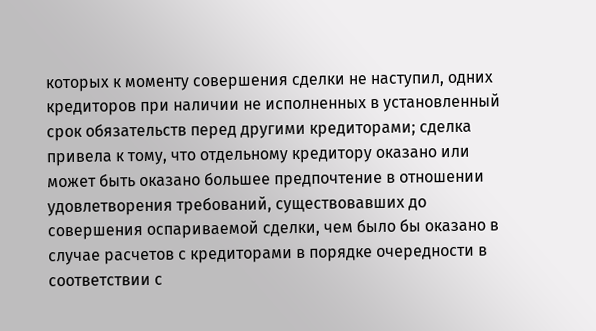которых к моменту совершения сделки не наступил, одних кредиторов при наличии не исполненных в установленный срок обязательств перед другими кредиторами; сделка привела к тому, что отдельному кредитору оказано или может быть оказано большее предпочтение в отношении удовлетворения требований, существовавших до совершения оспариваемой сделки, чем было бы оказано в случае расчетов с кредиторами в порядке очередности в соответствии с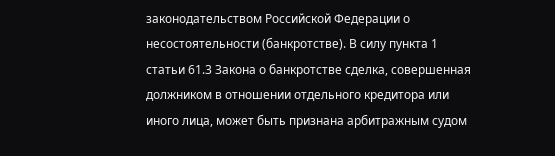законодательством Российской Федерации о несостоятельности (банкротстве). В силу пункта 1 статьи 61.3 Закона о банкротстве сделка, совершенная должником в отношении отдельного кредитора или иного лица, может быть признана арбитражным судом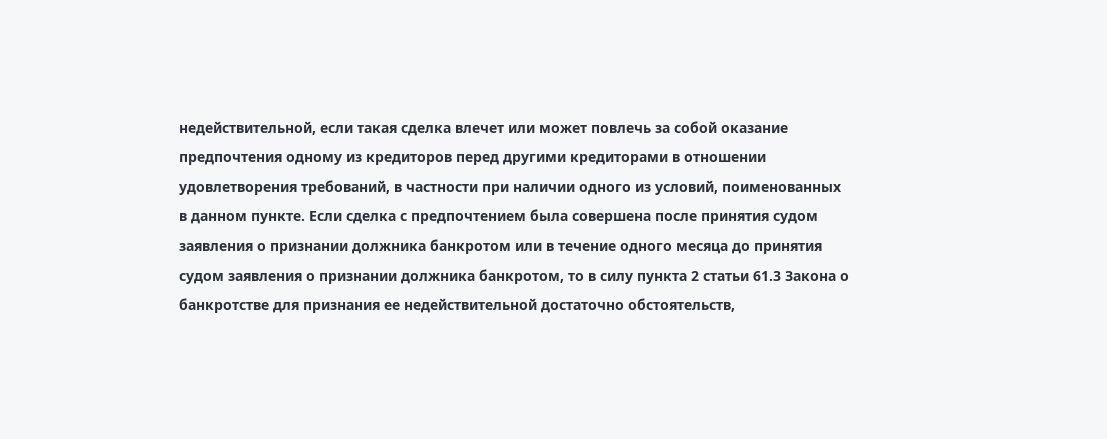недействительной, если такая сделка влечет или может повлечь за собой оказание предпочтения одному из кредиторов перед другими кредиторами в отношении удовлетворения требований, в частности при наличии одного из условий, поименованных в данном пункте. Если сделка с предпочтением была совершена после принятия судом заявления о признании должника банкротом или в течение одного месяца до принятия судом заявления о признании должника банкротом, то в силу пункта 2 статьи 61.3 Закона о банкротстве для признания ее недействительной достаточно обстоятельств,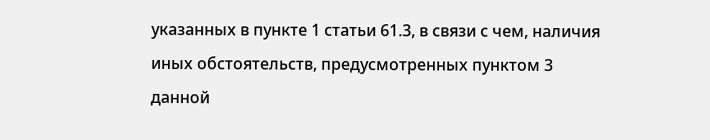указанных в пункте 1 статьи 61.3, в связи с чем, наличия иных обстоятельств, предусмотренных пунктом 3 данной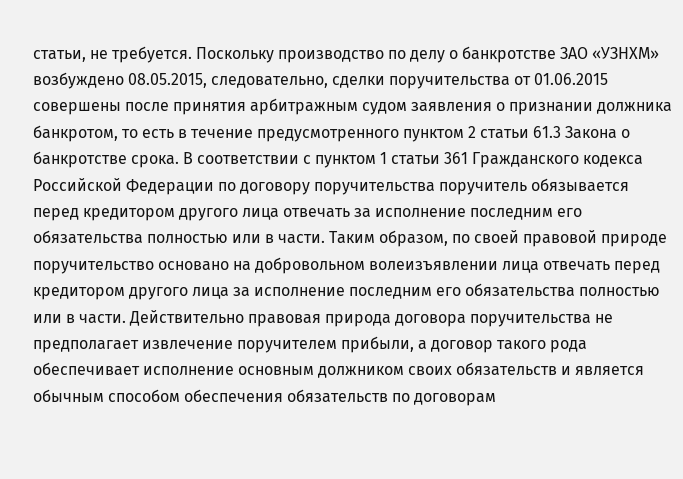статьи, не требуется. Поскольку производство по делу о банкротстве ЗАО «УЗНХМ» возбуждено 08.05.2015, следовательно, сделки поручительства от 01.06.2015 совершены после принятия арбитражным судом заявления о признании должника банкротом, то есть в течение предусмотренного пунктом 2 статьи 61.3 Закона о банкротстве срока. В соответствии с пунктом 1 статьи 361 Гражданского кодекса Российской Федерации по договору поручительства поручитель обязывается перед кредитором другого лица отвечать за исполнение последним его обязательства полностью или в части. Таким образом, по своей правовой природе поручительство основано на добровольном волеизъявлении лица отвечать перед кредитором другого лица за исполнение последним его обязательства полностью или в части. Действительно правовая природа договора поручительства не предполагает извлечение поручителем прибыли, а договор такого рода обеспечивает исполнение основным должником своих обязательств и является обычным способом обеспечения обязательств по договорам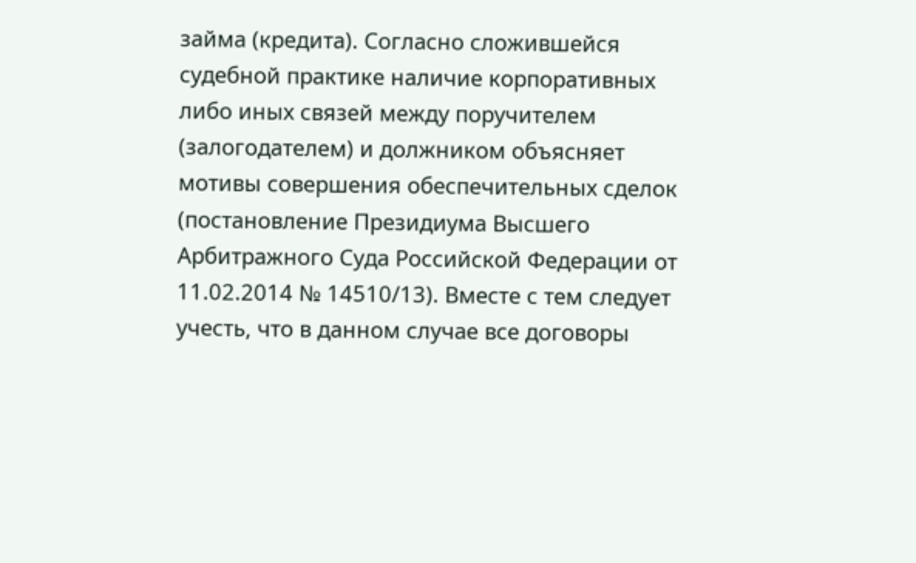займа (кредита). Согласно сложившейся судебной практике наличие корпоративных либо иных связей между поручителем (залогодателем) и должником объясняет мотивы совершения обеспечительных сделок (постановление Президиума Высшего Арбитражного Суда Российской Федерации от 11.02.2014 № 14510/13). Вместе с тем следует учесть, что в данном случае все договоры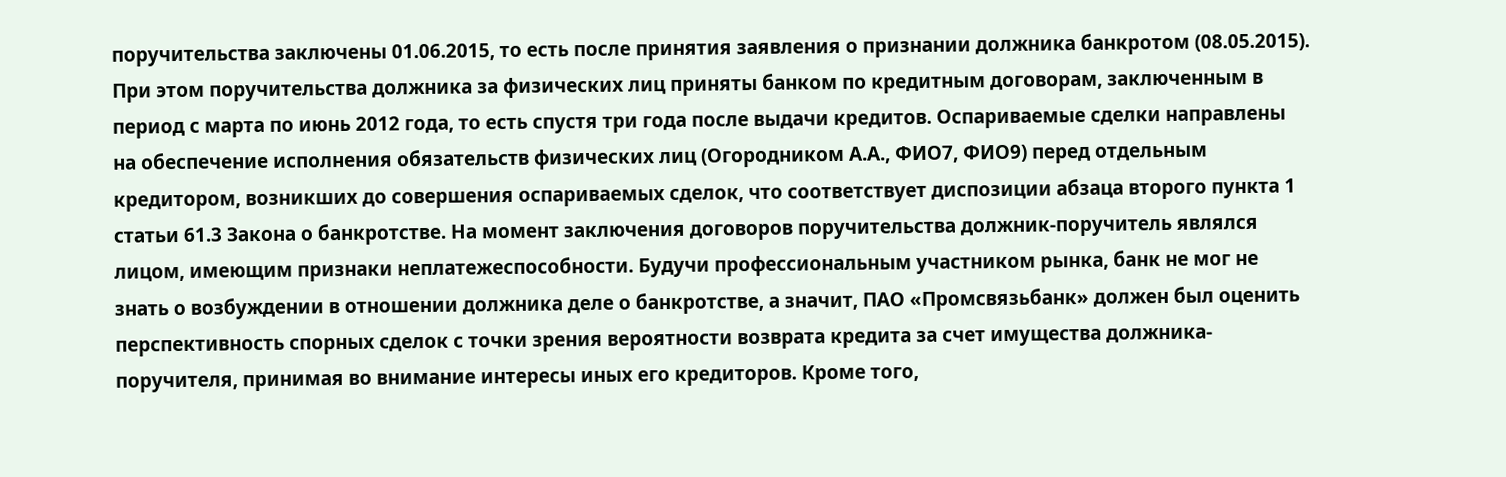поручительства заключены 01.06.2015, то есть после принятия заявления о признании должника банкротом (08.05.2015). При этом поручительства должника за физических лиц приняты банком по кредитным договорам, заключенным в период с марта по июнь 2012 года, то есть спустя три года после выдачи кредитов. Оспариваемые сделки направлены на обеспечение исполнения обязательств физических лиц (Огородником А.А., ФИО7, ФИО9) перед отдельным кредитором, возникших до совершения оспариваемых сделок, что соответствует диспозиции абзаца второго пункта 1 статьи 61.3 Закона о банкротстве. На момент заключения договоров поручительства должник-поручитель являлся лицом, имеющим признаки неплатежеспособности. Будучи профессиональным участником рынка, банк не мог не знать о возбуждении в отношении должника деле о банкротстве, а значит, ПАО «Промсвязьбанк» должен был оценить перспективность спорных сделок с точки зрения вероятности возврата кредита за счет имущества должника-поручителя, принимая во внимание интересы иных его кредиторов. Кроме того,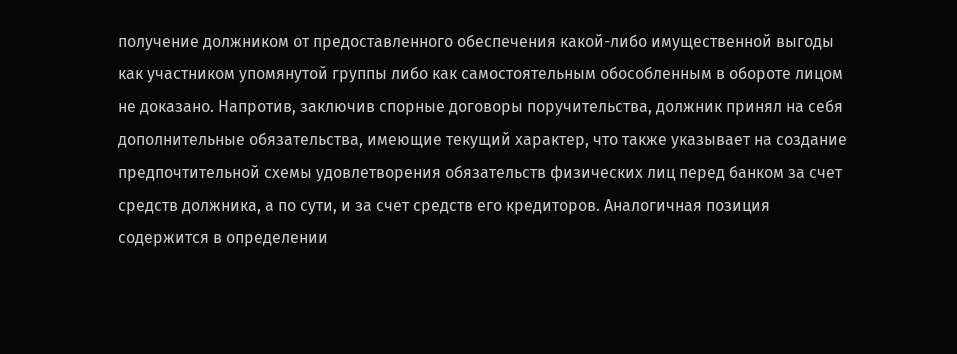получение должником от предоставленного обеспечения какой-либо имущественной выгоды как участником упомянутой группы либо как самостоятельным обособленным в обороте лицом не доказано. Напротив, заключив спорные договоры поручительства, должник принял на себя дополнительные обязательства, имеющие текущий характер, что также указывает на создание предпочтительной схемы удовлетворения обязательств физических лиц перед банком за счет средств должника, а по сути, и за счет средств его кредиторов. Аналогичная позиция содержится в определении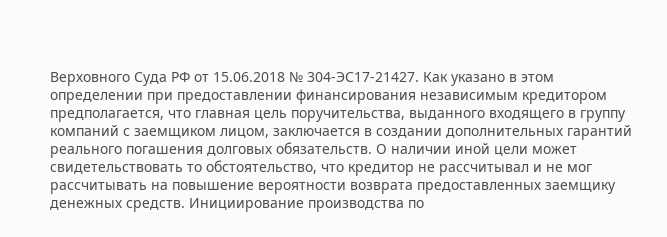Верховного Суда РФ от 15.06.2018 № 304-ЭС17-21427. Как указано в этом определении при предоставлении финансирования независимым кредитором предполагается, что главная цель поручительства, выданного входящего в группу компаний с заемщиком лицом, заключается в создании дополнительных гарантий реального погашения долговых обязательств. О наличии иной цели может свидетельствовать то обстоятельство, что кредитор не рассчитывал и не мог рассчитывать на повышение вероятности возврата предоставленных заемщику денежных средств. Инициирование производства по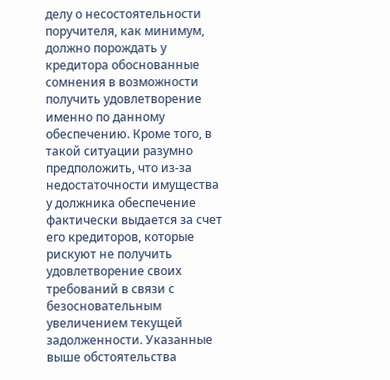делу о несостоятельности поручителя, как минимум, должно порождать у кредитора обоснованные сомнения в возможности получить удовлетворение именно по данному обеспечению. Кроме того, в такой ситуации разумно предположить, что из-за недостаточности имущества у должника обеспечение фактически выдается за счет его кредиторов, которые рискуют не получить удовлетворение своих требований в связи с безосновательным увеличением текущей задолженности. Указанные выше обстоятельства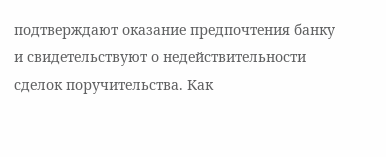подтверждают оказание предпочтения банку и свидетельствуют о недействительности сделок поручительства. Как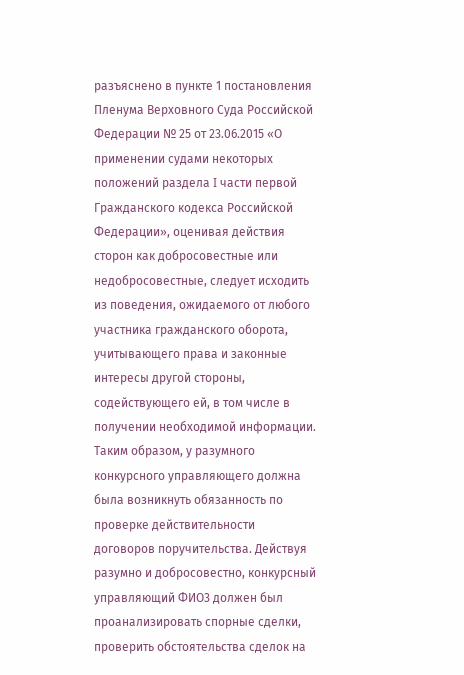разъяснено в пункте 1 постановления Пленума Верховного Суда Российской Федерации № 25 от 23.06.2015 «О применении судами некоторых положений раздела I части первой Гражданского кодекса Российской Федерации», оценивая действия сторон как добросовестные или недобросовестные, следует исходить из поведения, ожидаемого от любого участника гражданского оборота, учитывающего права и законные интересы другой стороны, содействующего ей, в том числе в получении необходимой информации. Таким образом, у разумного конкурсного управляющего должна была возникнуть обязанность по проверке действительности договоров поручительства. Действуя разумно и добросовестно, конкурсный управляющий ФИО3 должен был проанализировать спорные сделки, проверить обстоятельства сделок на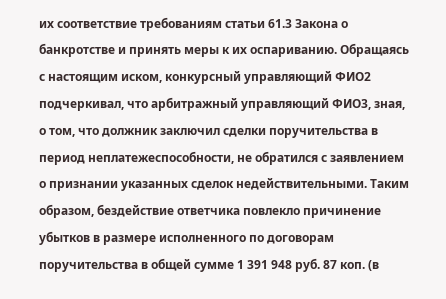их соответствие требованиям статьи 61.3 Закона о банкротстве и принять меры к их оспариванию. Обращаясь с настоящим иском, конкурсный управляющий ФИО2 подчеркивал, что арбитражный управляющий ФИО3, зная, о том, что должник заключил сделки поручительства в период неплатежеспособности, не обратился с заявлением о признании указанных сделок недействительными. Таким образом, бездействие ответчика повлекло причинение убытков в размере исполненного по договорам поручительства в общей сумме 1 391 948 руб. 87 коп. (в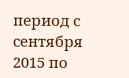период с сентября 2015 по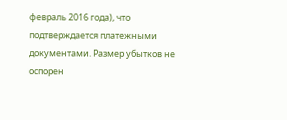февраль 2016 года), что подтверждается платежными документами. Размер убытков не оспорен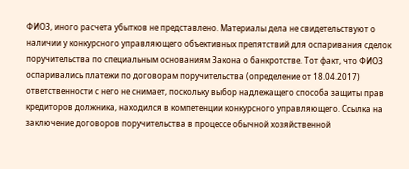ФИО3, иного расчета убытков не представлено. Материалы дела не свидетельствуют о наличии у конкурсного управляющего объективных препятствий для оспаривания сделок поручительства по специальным основаниям Закона о банкротстве. Тот факт, что ФИО3 оспаривались платежи по договорам поручительства (определение от 18.04.2017) ответственности с него не снимает, поскольку выбор надлежащего способа защиты прав кредиторов должника, находился в компетенции конкурсного управляющего. Ссылка на заключение договоров поручительства в процессе обычной хозяйственной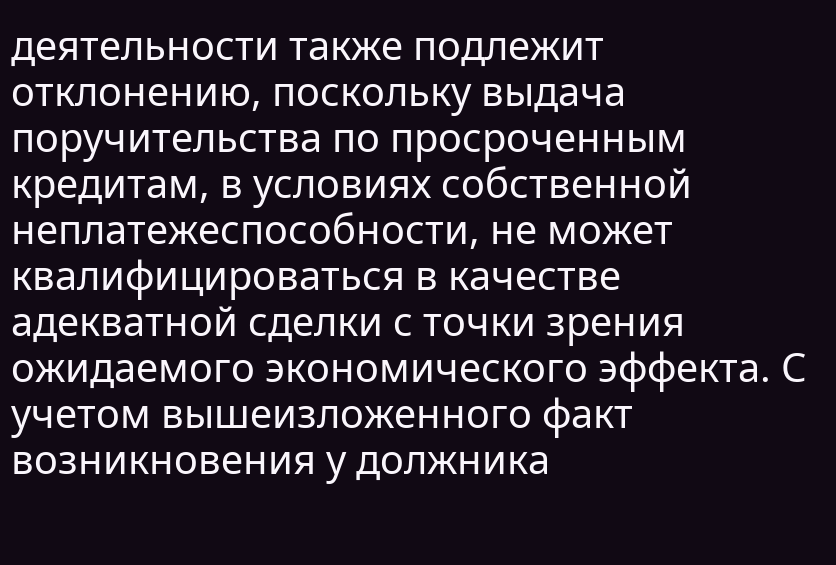деятельности также подлежит отклонению, поскольку выдача поручительства по просроченным кредитам, в условиях собственной неплатежеспособности, не может квалифицироваться в качестве адекватной сделки с точки зрения ожидаемого экономического эффекта. С учетом вышеизложенного факт возникновения у должника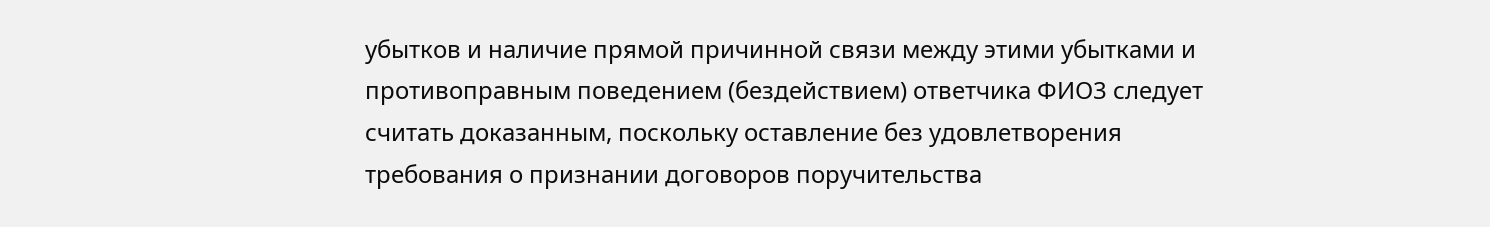убытков и наличие прямой причинной связи между этими убытками и противоправным поведением (бездействием) ответчика ФИО3 следует считать доказанным, поскольку оставление без удовлетворения требования о признании договоров поручительства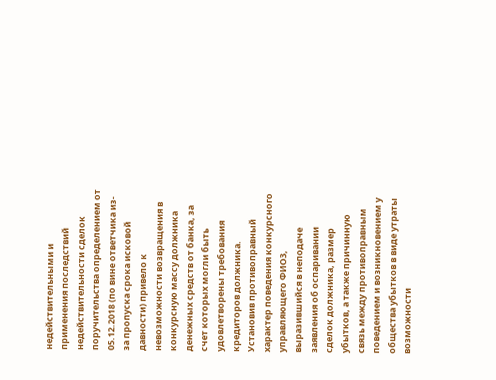недействительными и применения последствий недействительности сделок поручительства определением от 05.12.2018 (по вине ответчика из-за пропуска срока исковой давности) привело к невозможности возвращения в конкурсную массу должника денежных средств от банка, за счет которых могли быть удовлетворены требования кредиторов должника. Установив противоправный характер поведения конкурсного управляющего ФИО3, выразившийся в неподаче заявления об оспаривании сделок должника, размер убытков, а также причинную связь между противоправным поведением и возникновением у общества убытков в виде утраты возможности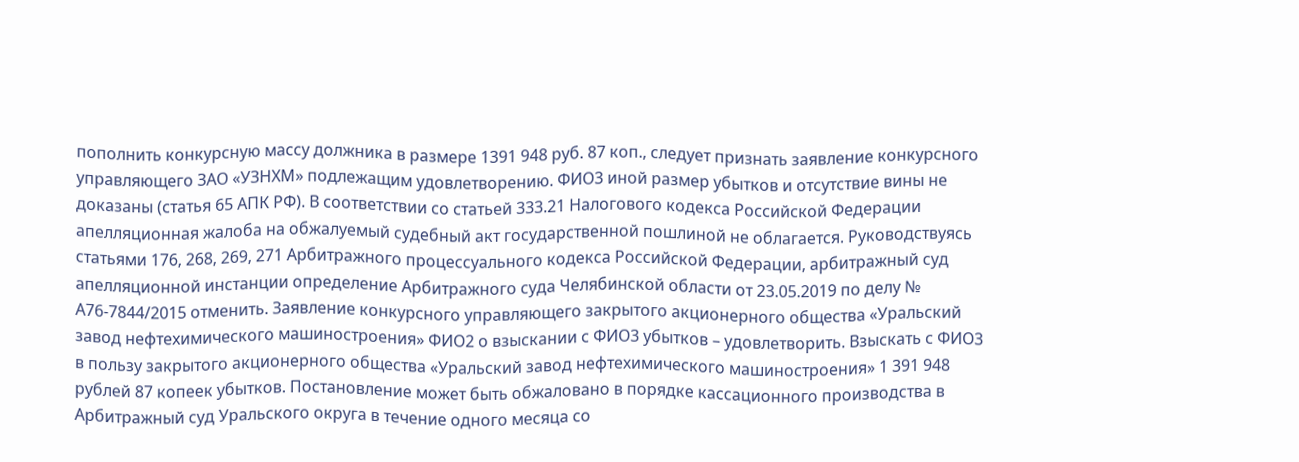пополнить конкурсную массу должника в размере 1391 948 руб. 87 коп., следует признать заявление конкурсного управляющего ЗАО «УЗНХМ» подлежащим удовлетворению. ФИО3 иной размер убытков и отсутствие вины не доказаны (статья 65 АПК РФ). В соответствии со статьей 333.21 Налогового кодекса Российской Федерации апелляционная жалоба на обжалуемый судебный акт государственной пошлиной не облагается. Руководствуясь статьями 176, 268, 269, 271 Арбитражного процессуального кодекса Российской Федерации, арбитражный суд апелляционной инстанции определение Арбитражного суда Челябинской области от 23.05.2019 по делу № А76-7844/2015 отменить. Заявление конкурсного управляющего закрытого акционерного общества «Уральский завод нефтехимического машиностроения» ФИО2 о взыскании с ФИО3 убытков – удовлетворить. Взыскать с ФИО3 в пользу закрытого акционерного общества «Уральский завод нефтехимического машиностроения» 1 391 948 рублей 87 копеек убытков. Постановление может быть обжаловано в порядке кассационного производства в Арбитражный суд Уральского округа в течение одного месяца со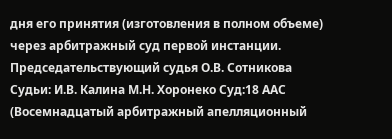дня его принятия (изготовления в полном объеме) через арбитражный суд первой инстанции. Председательствующий судья О.В. Сотникова Судьи: И.В. Калина М.Н. Хоронеко Суд:18 ААС (Восемнадцатый арбитражный апелляционный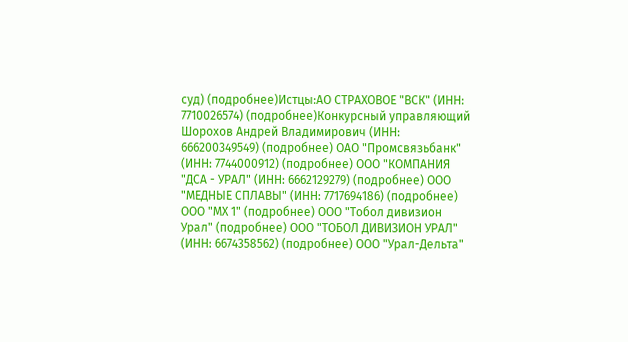суд) (подробнее)Истцы:АО СТРАХОВОЕ "ВСК" (ИНН: 7710026574) (подробнее)Конкурсный управляющий Шорохов Андрей Владимирович (ИНН: 666200349549) (подробнее) ОАО "Промсвязьбанк" (ИНН: 7744000912) (подробнее) ООО "КОМПАНИЯ "ДСА - УРАЛ" (ИНН: 6662129279) (подробнее) ООО "МЕДНЫЕ СПЛАВЫ" (ИНН: 7717694186) (подробнее) ООО "МХ 1" (подробнее) ООО "Тобол дивизион Урал" (подробнее) ООО "ТОБОЛ ДИВИЗИОН УРАЛ" (ИНН: 6674358562) (подробнее) ООО "Урал-Дельта"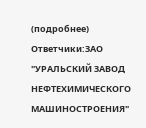(подробнее) Ответчики:ЗАО "УРАЛЬСКИЙ ЗАВОД НЕФТЕХИМИЧЕСКОГО МАШИНОСТРОЕНИЯ"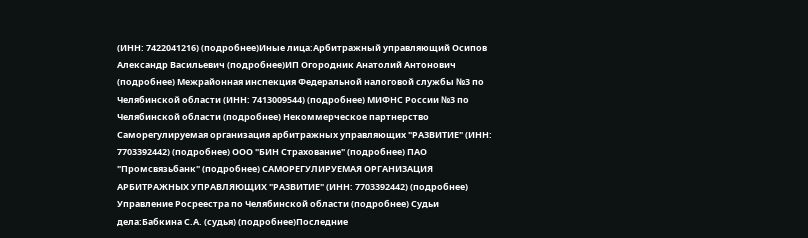(ИНН: 7422041216) (подробнее)Иные лица:Арбитражный управляющий Осипов Александр Васильевич (подробнее)ИП Огородник Анатолий Антонович (подробнее) Межрайонная инспекция Федеральной налоговой службы №3 по Челябинской области (ИНН: 7413009544) (подробнее) МИФНС России №3 по Челябинской области (подробнее) Некоммерческое партнерство Саморегулируемая организация арбитражных управляющих "РАЗВИТИЕ" (ИНН: 7703392442) (подробнее) ООО "БИН Страхование" (подробнее) ПАО "Промсвязьбанк" (подробнее) САМОРЕГУЛИРУЕМАЯ ОРГАНИЗАЦИЯ АРБИТРАЖНЫХ УПРАВЛЯЮЩИХ "РАЗВИТИЕ" (ИНН: 7703392442) (подробнее) Управление Росреестра по Челябинской области (подробнее) Судьи дела:Бабкина С.А. (судья) (подробнее)Последние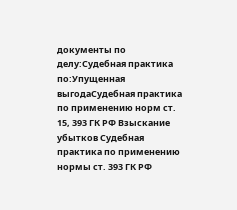документы по делу:Судебная практика по:Упущенная выгодаСудебная практика по применению норм ст. 15, 393 ГК РФ Взыскание убытков Судебная практика по применению нормы ст. 393 ГК РФ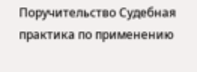Поручительство Судебная практика по применению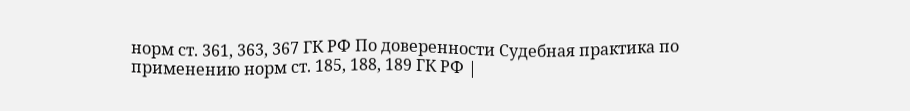норм ст. 361, 363, 367 ГК РФ По доверенности Судебная практика по применению норм ст. 185, 188, 189 ГК РФ |